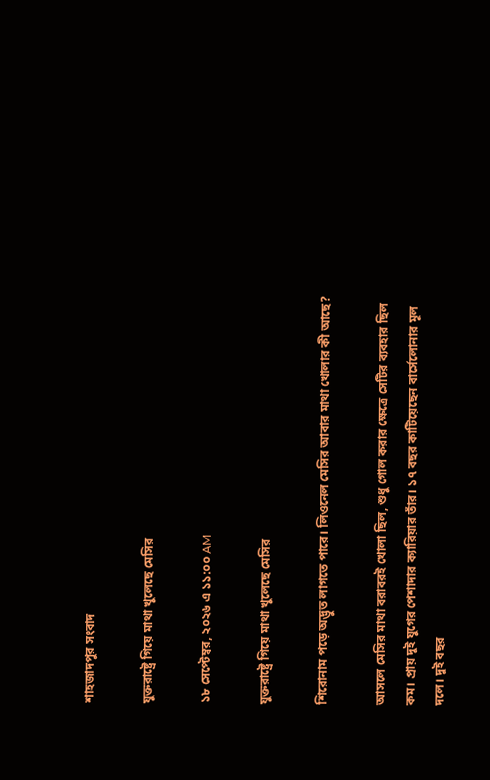শাহজাদপুর সংবাদ

যুক্তরাষ্ট্রে গিয়ে মাথা খুলেছে মেসির

১৮ সেপ্টেম্বর, ২০২৬ এ ১১:০০ AM

যুক্তরাষ্ট্রে গিয়ে মাথা খুলেছে মেসির

শিরোনাম পড়ে অদ্ভুত লাগতে পারে। লিওনেল মেসির আবার মাথা খোলার কী আছে?

আসলে মেসির মাথা বরাবরই খোলা ছিল, শুধু গোল করার ক্ষেত্রে সেটির ব্যবহার ছিল কম। প্রায় দুই যুগের পেশাদার ক্যারিয়ার তাঁর। ১৭ বছর কাটিয়েছেন বার্সেলোনার মূল দলে। দুই বছর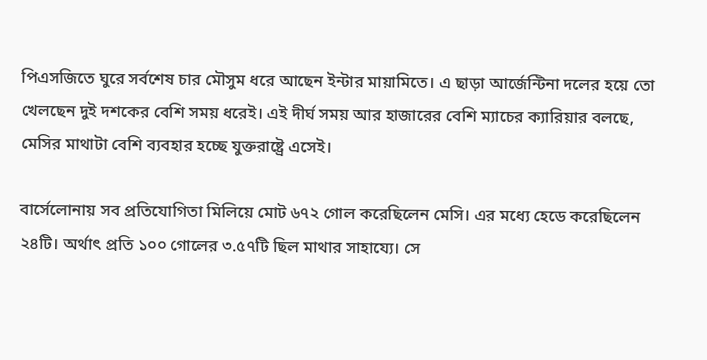পিএসজিতে ঘুরে সর্বশেষ চার মৌসুম ধরে আছেন ইন্টার মায়ামিতে। এ ছাড়া আর্জেন্টিনা দলের হয়ে তো খেলছেন দুই দশকের বেশি সময় ধরেই। এই দীর্ঘ সময় আর হাজারের বেশি ম্যাচের ক্যারিয়ার বলছে, মেসির মাথাটা বেশি ব্যবহার হচ্ছে যুক্তরাষ্ট্রে এসেই।

বার্সেলোনায় সব প্রতিযোগিতা মিলিয়ে মোট ৬৭২ গোল করেছিলেন মেসি। এর মধ্যে হেডে করেছিলেন ২৪টি। অর্থাৎ প্রতি ১০০ গোলের ৩.৫৭টি ছিল মাথার সাহায্যে। সে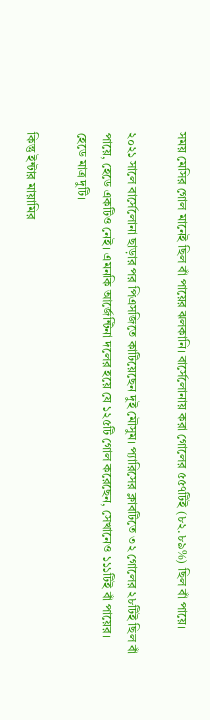সময় মেসির গোল মানেই ছিল বাঁ পায়ের ঝলকানি। বার্সেলোনায় করা গোলের ৫৫৭টিই (৮২.৮৯%) ছিল বাঁ পায়ে।

২০২১ সালে বার্সেলোনা ছাড়ার পর পিএসজিতে কাটিয়েছেন দুই মৌসুম। প্যারিসের ক্লাবটিতে ৩২ গোলের ২৮টিই ছিল বাঁ পায়ে, হেডে একটিও নেই। এমনকি আর্জেন্টিনা দলের হয়ে যে ১২৫টি গোল করেছেন, সেখানেও ১১১টিই বাঁ পায়ের। হেডে মাত্র দুটি।

কিন্তু ইন্টার মায়ামির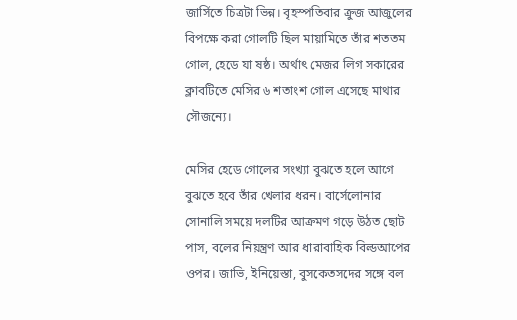জার্সিতে চিত্রটা ভিন্ন। বৃহস্পতিবার ক্রুজ আজুলের বিপক্ষে করা গোলটি ছিল মায়ামিতে তাঁর শততম গোল, হেডে যা ষষ্ঠ। অর্থাৎ মেজর লিগ সকারের ক্লাবটিতে মেসির ৬ শতাংশ গোল এসেছে মাথার সৌজন্যে।

মেসির হেডে গোলের সংখ্যা বুঝতে হলে আগে বুঝতে হবে তাঁর খেলার ধরন। বার্সেলোনার সোনালি সময়ে দলটির আক্রমণ গড়ে উঠত ছোট পাস, বলের নিয়ন্ত্রণ আর ধারাবাহিক বিল্ডআপের ওপর। জাভি, ইনিয়েস্তা, বুসকেতসদের সঙ্গে বল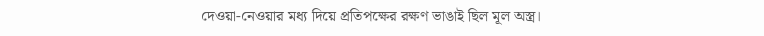দেওয়া-নেওয়ার মধ্য দিয়ে প্রতিপক্ষের রক্ষণ ভাঙাই ছিল মূল অস্ত্র।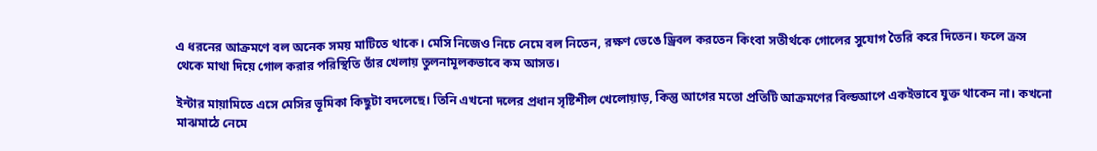এ ধরনের আক্রমণে বল অনেক সময় মাটিতে থাকে। মেসি নিজেও নিচে নেমে বল নিতেন, রক্ষণ ভেঙে ড্রিবল করতেন কিংবা সতীর্থকে গোলের সুযোগ তৈরি করে দিতেন। ফলে ক্রস থেকে মাথা দিয়ে গোল করার পরিস্থিতি তাঁর খেলায় তুলনামূলকভাবে কম আসত।

ইন্টার মায়ামিতে এসে মেসির ভূমিকা কিছুটা বদলেছে। তিনি এখনো দলের প্রধান সৃষ্টিশীল খেলোয়াড়, কিন্তু আগের মতো প্রতিটি আক্রমণের বিল্ডআপে একইভাবে যুক্ত থাকেন না। কখনো মাঝমাঠে নেমে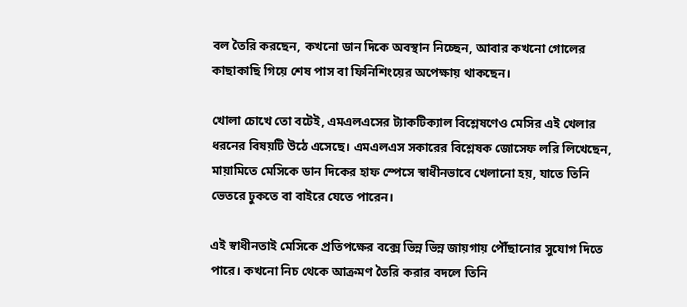বল তৈরি করছেন, কখনো ডান দিকে অবস্থান নিচ্ছেন, আবার কখনো গোলের কাছাকাছি গিয়ে শেষ পাস বা ফিনিশিংয়ের অপেক্ষায় থাকছেন।

খোলা চোখে তো বটেই, এমএলএসের ট্যাকটিক্যাল বিশ্লেষণেও মেসির এই খেলার ধরনের বিষয়টি উঠে এসেছে। এমএলএস সকারের বিশ্লেষক জোসেফ লরি লিখেছেন, মায়ামিতে মেসিকে ডান দিকের হাফ স্পেসে স্বাধীনভাবে খেলানো হয়, যাতে তিনি ভেতরে ঢুকতে বা বাইরে যেতে পারেন।

এই স্বাধীনতাই মেসিকে প্রতিপক্ষের বক্সে ভিন্ন ভিন্ন জায়গায় পৌঁছানোর সুযোগ দিতে পারে। কখনো নিচ থেকে আক্রমণ তৈরি করার বদলে তিনি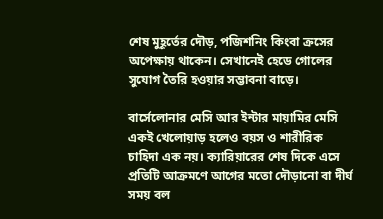শেষ মুহূর্তের দৌড়, পজিশনিং কিংবা ক্রসের অপেক্ষায় থাকেন। সেখানেই হেডে গোলের সুযোগ তৈরি হওয়ার সম্ভাবনা বাড়ে।

বার্সেলোনার মেসি আর ইন্টার মায়ামির মেসি একই খেলোয়াড় হলেও বয়স ও শারীরিক চাহিদা এক নয়। ক্যারিয়ারের শেষ দিকে এসে প্রতিটি আক্রমণে আগের মতো দৌড়ানো বা দীর্ঘ সময় বল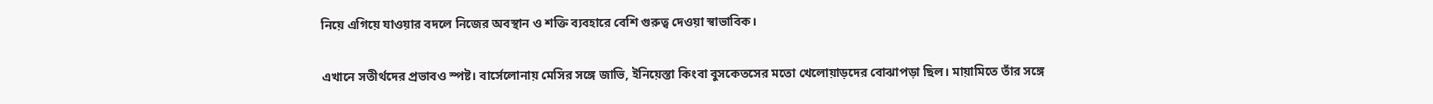নিয়ে এগিয়ে যাওয়ার বদলে নিজের অবস্থান ও শক্তি ব্যবহারে বেশি গুরুত্ব দেওয়া স্বাভাবিক।

এখানে সতীর্থদের প্রভাবও স্পষ্ট। বার্সেলোনায় মেসির সঙ্গে জাভি, ইনিয়েস্তা কিংবা বুসকেতসের মতো খেলোয়াড়দের বোঝাপড়া ছিল। মায়ামিতে তাঁর সঙ্গে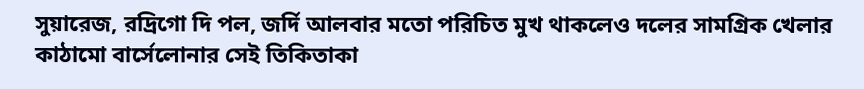সুয়ারেজ, রদ্রিগো দি পল, জর্দি আলবার মতো পরিচিত মুখ থাকলেও দলের সামগ্রিক খেলার কাঠামো বার্সেলোনার সেই তিকিতাকা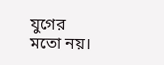যুগের মতো নয়।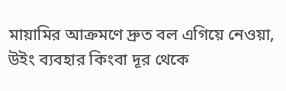মায়ামির আক্রমণে দ্রুত বল এগিয়ে নেওয়া, উইং ব্যবহার কিংবা দূর থেকে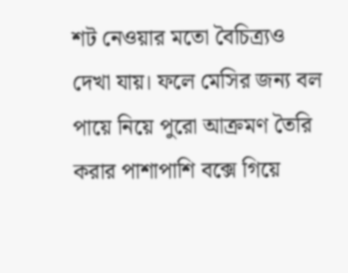শট নেওয়ার মতো বৈচিত্র্যও দেখা যায়। ফলে মেসির জন্য বল পায়ে নিয়ে পুরো আক্রমণ তৈরি করার পাশাপাশি বক্সে গিয়ে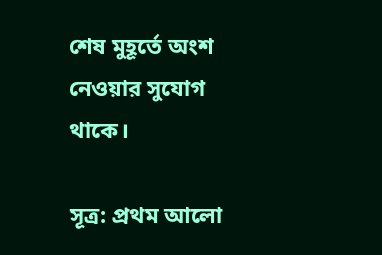শেষ মুহূর্তে অংশ নেওয়ার সুযোগ থাকে।

সূত্র: প্রথম আলো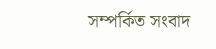সম্পর্কিত সংবাদ